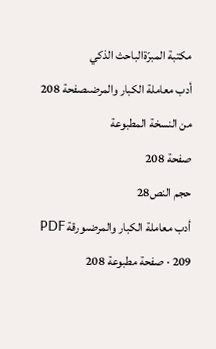مكتبة المبرّةالباحث الذكي
أدب معاملة الكبار والمرضىصفحة 208 من النسخة المطبوعة
صفحة 208
حجم النص28
أدب معاملة الكبار والمرضىورقة PDF 209 · صفحة مطبوعة 208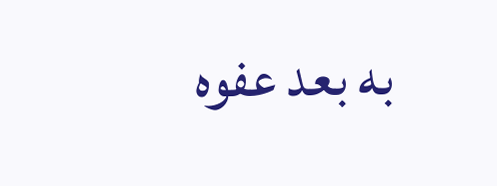به بعد عفوه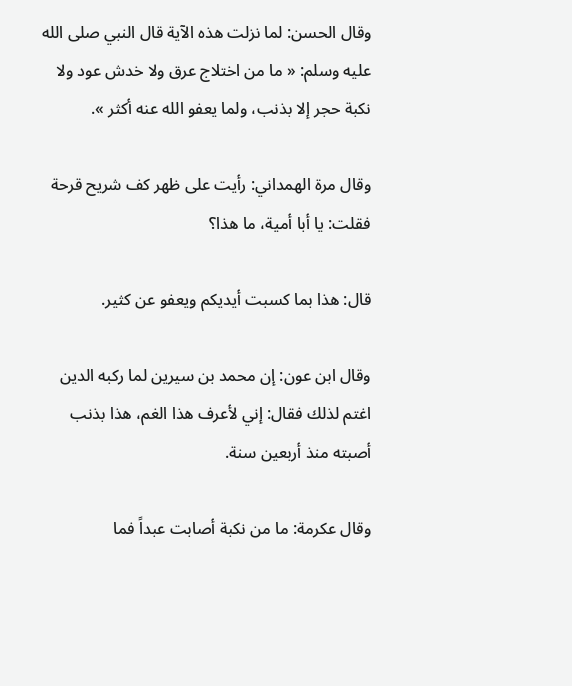وقال الحسن: لما نزلت هذه الآية قال النبي صلى الله عليه وسلم: « ما من اختلاج عرق ولا خدش عود ولا نكبة حجر إلا بذنب، ولما يعفو الله عنه أكثر ».

وقال مرة الهمداني: رأيت على ظهر كف شريح قرحة فقلت: يا أبا أمية، ما هذا؟

قال: هذا بما كسبت أيديكم ويعفو عن كثير.

وقال ابن عون: إن محمد بن سيرين لما ركبه الدين اغتم لذلك فقال: إني لأعرف هذا الغم، هذا بذنب أصبته منذ أربعين سنة.

وقال عكرمة: ما من نكبة أصابت عبداً فما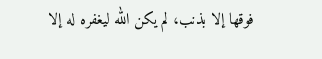فوقها إلا بذنب، لم يكن الله ليغفره له إلا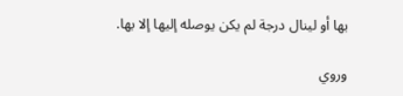بها أو لينال درجة لم يكن يوصله إليها إلا بها.

وروي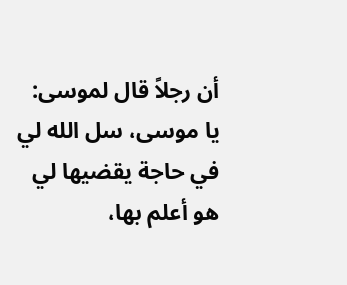أن رجلاً قال لموسى: يا موسى، سل الله لي في حاجة يقضيها لي هو أعلم بها،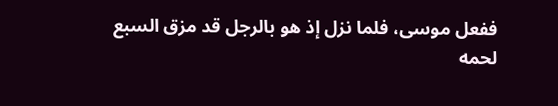ففعل موسى، فلما نزل إذ هو بالرجل قد مزق السبع لحمه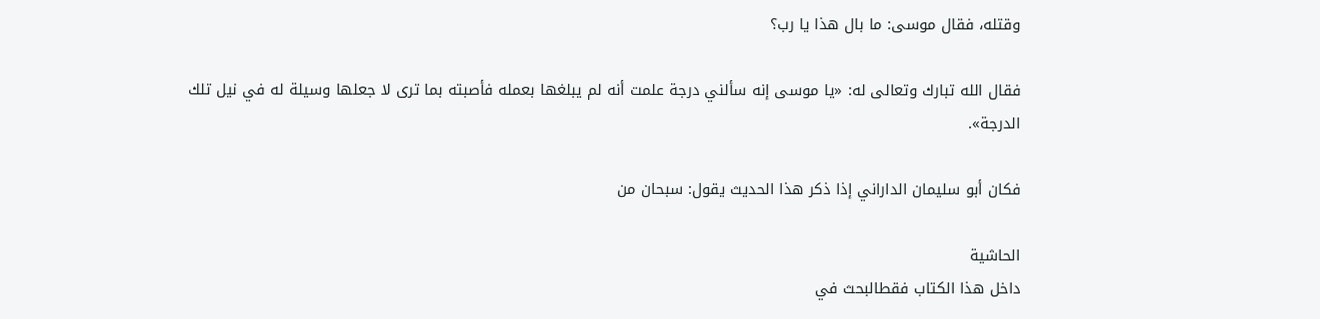وقتله، فقال موسى: ما بال هذا يا رب؟

فقال الله تبارك وتعالى له: «يا موسى إنه سألني درجة علمت أنه لم يبلغها بعمله فأصبته بما ترى لا جعلها وسيلة له في نيل تلك الدرجة».

فكان أبو سليمان الداراني إذا ذكر هذا الحديث يقول: سبحان من

الحاشية
داخل هذا الكتاب فقطالبحث في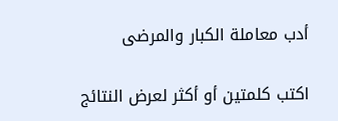أدب معاملة الكبار والمرضى

اكتب كلمتين أو أكثر لعرض النتائج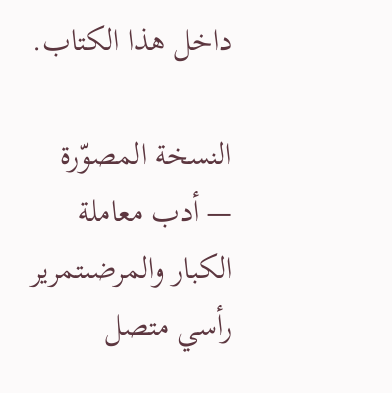داخل هذا الكتاب.

النسخة المصوّرة — أدب معاملة الكبار والمرضىتمرير رأسي متصل